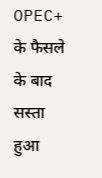OPEC+ के फैसले के बाद सस्ता हुआ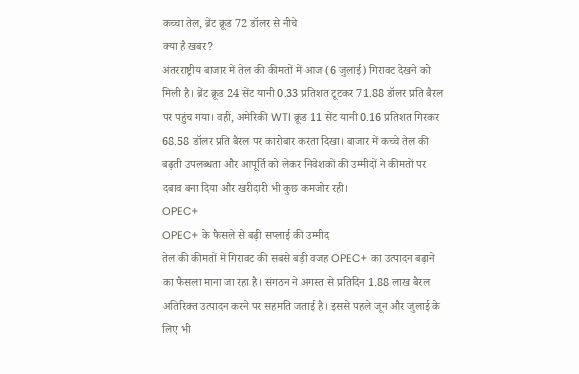कच्चा तेल, ब्रेंट क्रूड 72 डॉलर से नीचे
क्या है खबर?
अंतरराष्ट्रीय बाजार में तेल की कीमतों में आज (6 जुलाई) गिरावट देखने को मिली है। ब्रेंट क्रूड 24 सेंट यानी 0.33 प्रतिशत टूटकर 71.88 डॉलर प्रति बैरल पर पहुंच गया। वहीं, अमेरिकी WTI क्रूड 11 सेंट यानी 0.16 प्रतिशत गिरकर 68.58 डॉलर प्रति बैरल पर कारोबार करता दिखा। बाजार में कच्चे तेल की बढ़ती उपलब्धता और आपूर्ति को लेकर निवेशकों की उम्मीदों ने कीमतों पर दबाव बना दिया और खरीदारी भी कुछ कमजोर रही।
OPEC+
OPEC+ के फैसले से बढ़ी सप्लाई की उम्मीद
तेल की कीमतों में गिरावट की सबसे बड़ी वजह OPEC+ का उत्पादन बढ़ाने का फैसला माना जा रहा है। संगठन ने अगस्त से प्रतिदिन 1.88 लाख बैरल अतिरिक्त उत्पादन करने पर सहमति जताई है। इससे पहले जून और जुलाई के लिए भी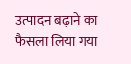उत्पादन बढ़ाने का फैसला लिया गया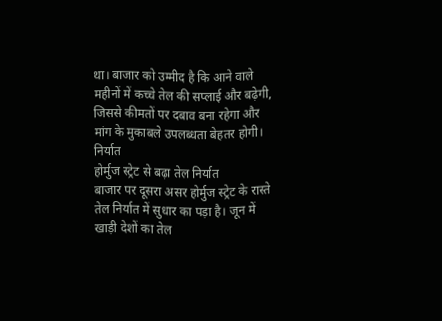था। बाजार को उम्मीद है कि आने वाले महीनों में कच्चे तेल की सप्लाई और बढ़ेगी, जिससे कीमतों पर दबाव बना रहेगा और मांग के मुकाबले उपलब्धता बेहतर होगी।
निर्यात
होर्मुज स्ट्रेट से बढ़ा तेल निर्यात
बाजार पर दूसरा असर होर्मुज स्ट्रेट के रास्ते तेल निर्यात में सुधार का पड़ा है। जून में खाड़ी देशों का तेल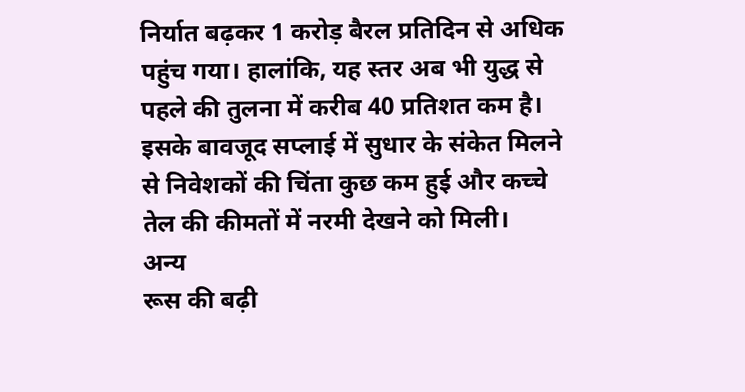निर्यात बढ़कर 1 करोड़ बैरल प्रतिदिन से अधिक पहुंच गया। हालांकि, यह स्तर अब भी युद्ध से पहले की तुलना में करीब 40 प्रतिशत कम है। इसके बावजूद सप्लाई में सुधार के संकेत मिलने से निवेशकों की चिंता कुछ कम हुई और कच्चे तेल की कीमतों में नरमी देखने को मिली।
अन्य
रूस की बढ़ी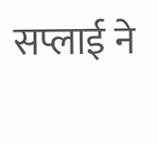सप्लाई ने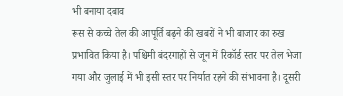भी बनाया दबाव
रूस से कच्चे तेल की आपूर्ति बढ़ने की खबरों ने भी बाजार का रुख प्रभावित किया है। पश्चिमी बंदरगाहों से जून में रिकॉर्ड स्तर पर तेल भेजा गया और जुलाई में भी इसी स्तर पर निर्यात रहने की संभावना है। दूसरी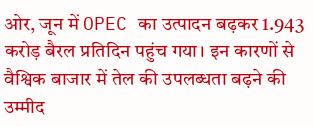ओर, जून में OPEC का उत्पादन बढ़कर 1.943 करोड़ बैरल प्रतिदिन पहुंच गया। इन कारणों से वैश्विक बाजार में तेल की उपलब्धता बढ़ने की उम्मीद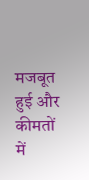मजबूत हुई और कीमतों में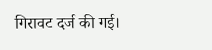गिरावट दर्ज की गई।